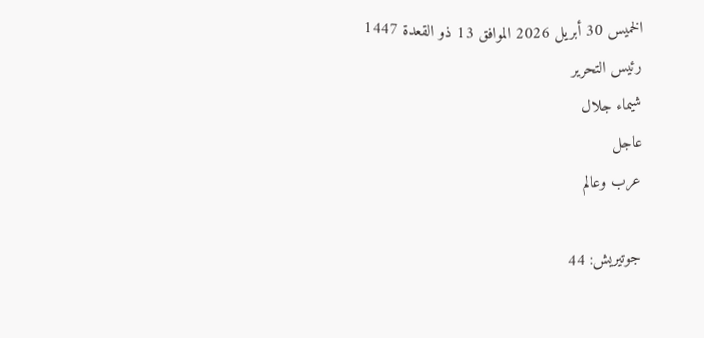الخميس 30 أبريل 2026 الموافق 13 ذو القعدة 1447
رئيس التحرير
شيماء جلال
عاجل
عرب وعالم

جوتيريش: 44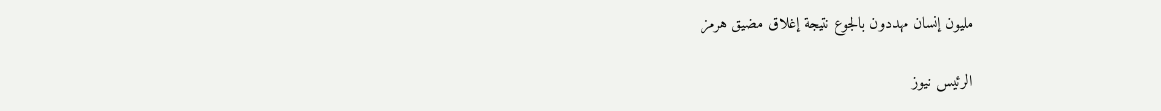مليون إنسان مهددون بالجوع نتيجة إغلاق مضيق هرمز

الرئيس نيوز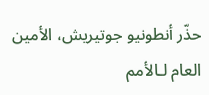حذّر أنطونيو جوتيريش، الأمين العام لـالأمم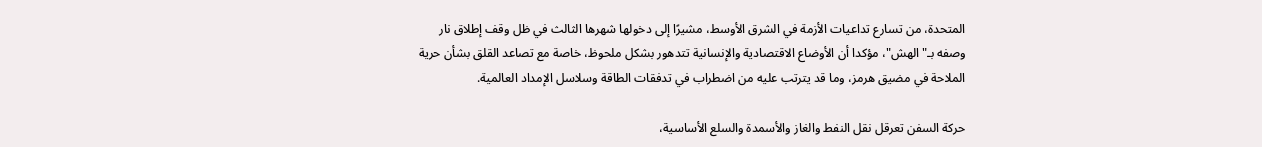المتحدة، من تسارع تداعيات الأزمة في الشرق الأوسط، مشيرًا إلى دخولها شهرها الثالث في ظل وقف إطلاق نار وصفه بـ"الهش"، مؤكدا أن الأوضاع الاقتصادية والإنسانية تتدهور بشكل ملحوظ، خاصة مع تصاعد القلق بشأن حرية الملاحة في مضيق هرمز، وما قد يترتب عليه من اضطراب في تدفقات الطاقة وسلاسل الإمداد العالمية.

حركة السفن تعرقل نقل النفط والغاز والأسمدة والسلع الأساسية،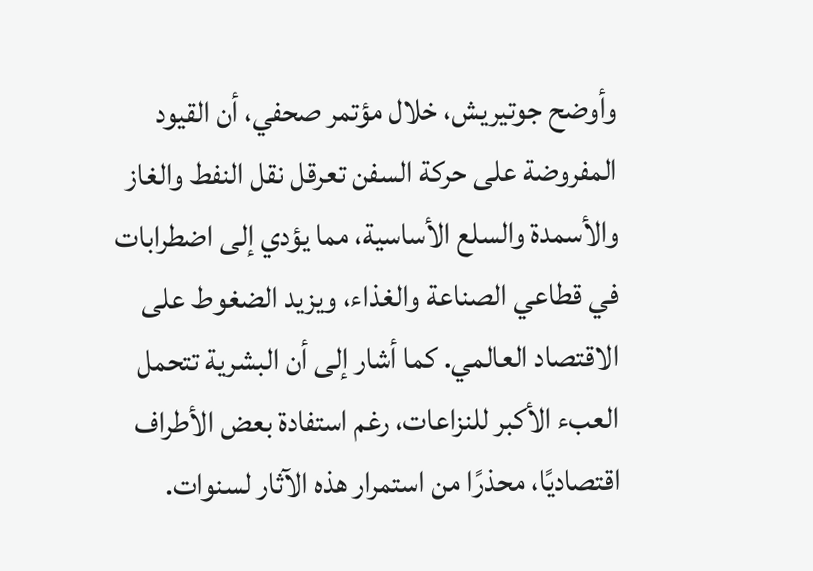وأوضح جوتيريش، خلال مؤتمر صحفي، أن القيود المفروضة على حركة السفن تعرقل نقل النفط والغاز والأسمدة والسلع الأساسية، مما يؤدي إلى اضطرابات في قطاعي الصناعة والغذاء، ويزيد الضغوط على الاقتصاد العالمي. كما أشار إلى أن البشرية تتحمل العبء الأكبر للنزاعات، رغم استفادة بعض الأطراف اقتصاديًا، محذرًا من استمرار هذه الآثار لسنوات.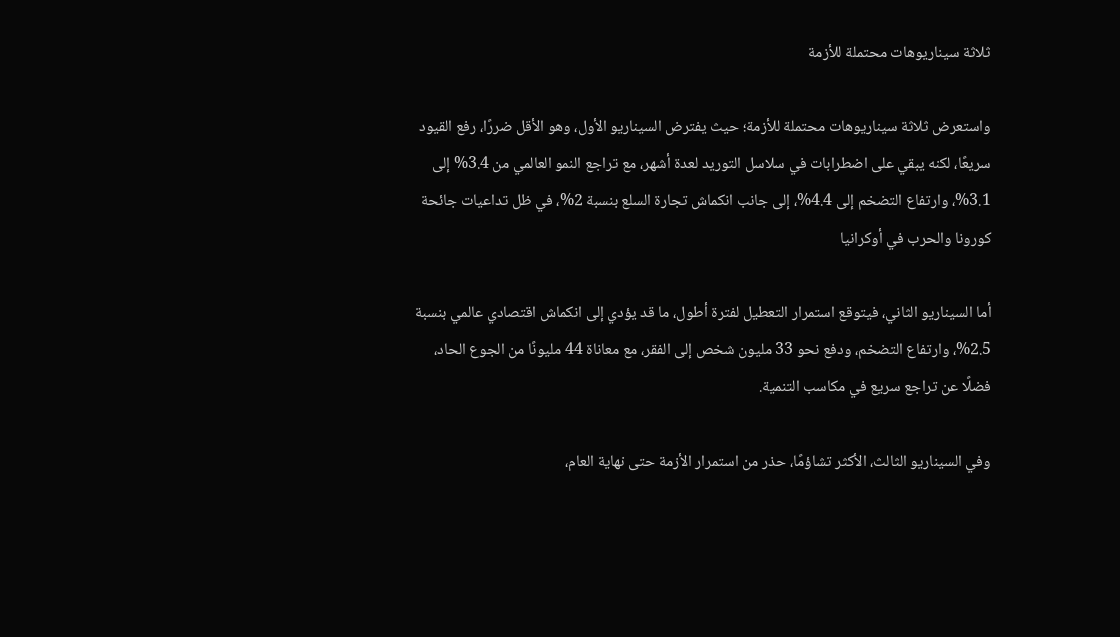ثلاثة سيناريوهات محتملة للأزمة

واستعرض ثلاثة سيناريوهات محتملة للأزمة؛ حيث يفترض السيناريو الأول، وهو الأقل ضررًا، رفع القيود سريعًا، لكنه يبقي على اضطرابات في سلاسل التوريد لعدة أشهر، مع تراجع النمو العالمي من 3.4% إلى 3.1%، وارتفاع التضخم إلى 4.4%، إلى جانب انكماش تجارة السلع بنسبة 2%، في ظل تداعيات جائحة كورونا والحرب في أوكرانيا

أما السيناريو الثاني، فيتوقع استمرار التعطيل لفترة أطول، ما قد يؤدي إلى انكماش اقتصادي عالمي بنسبة 2.5%، وارتفاع التضخم، ودفع نحو 33 مليون شخص إلى الفقر، مع معاناة 44 مليونًا من الجوع الحاد، فضلًا عن تراجع سريع في مكاسب التنمية.

وفي السيناريو الثالث، الأكثر تشاؤمًا، حذر من استمرار الأزمة حتى نهاية العام،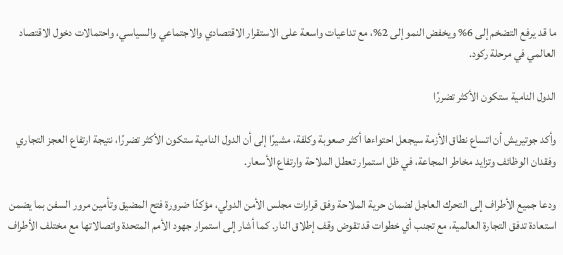ما قد يرفع التضخم إلى 6% ويخفض النمو إلى 2%، مع تداعيات واسعة على الاستقرار الاقتصادي والاجتماعي والسياسي، واحتمالات دخول الاقتصاد العالمي في مرحلة ركود.

الدول النامية ستكون الأكثر تضررًا

وأكد جوتيريش أن اتساع نطاق الأزمة سيجعل احتواءها أكثر صعوبة وكلفة، مشيرًا إلى أن الدول النامية ستكون الأكثر تضررًا، نتيجة ارتفاع العجز التجاري وفقدان الوظائف وتزايد مخاطر المجاعة، في ظل استمرار تعطل الملاحة وارتفاع الأسعار.

ودعا جميع الأطراف إلى التحرك العاجل لضمان حرية الملاحة وفق قرارات مجلس الأمن الدولي، مؤكدًا ضرورة فتح المضيق وتأمين مرور السفن بما يضمن استعادة تدفق التجارة العالمية، مع تجنب أي خطوات قد تقوض وقف إطلاق النار. كما أشار إلى استمرار جهود الأمم المتحدة واتصالاتها مع مختلف الأطراف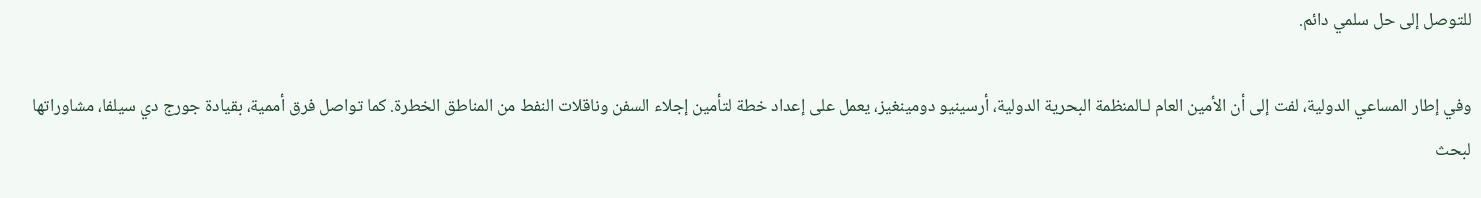للتوصل إلى حل سلمي دائم.

وفي إطار المساعي الدولية، لفت إلى أن الأمين العام لـالمنظمة البحرية الدولية، أرسينيو دومينغيز، يعمل على إعداد خطة لتأمين إجلاء السفن وناقلات النفط من المناطق الخطرة. كما تواصل فرق أممية، بقيادة جورج دي سيلفا، مشاوراتها لبحث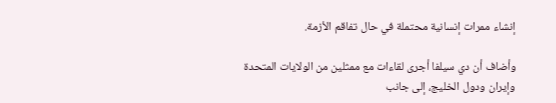إنشاء ممرات إنسانية محتملة في حال تفاقم الأزمة.

وأضاف أن دي سيلفا أجرى لقاءات مع ممثلين من الولايات المتحدة وإيران ودول الخليج، إلى جانب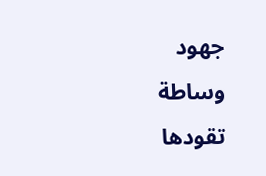جهود وساطة تقودها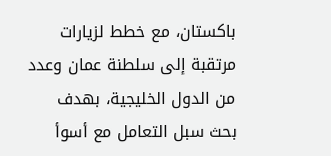باكستان، مع خطط لزيارات مرتقبة إلى سلطنة عمان وعدد من الدول الخليجية، بهدف بحث سبل التعامل مع أسوأ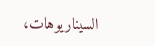السيناريوهات،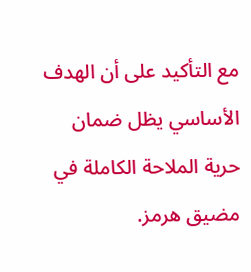مع التأكيد على أن الهدف الأساسي يظل ضمان حرية الملاحة الكاملة في مضيق هرمز.